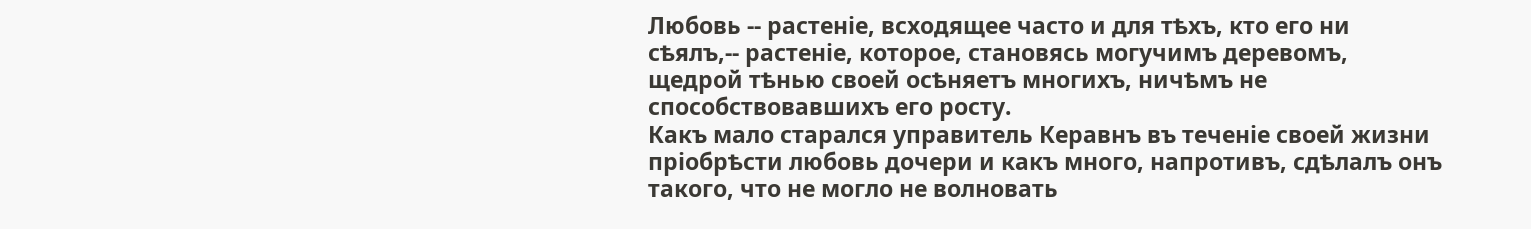Любовь -- растеніе, всходящее часто и для тѣхъ, кто его ни сѣялъ,-- растеніе, которое, становясь могучимъ деревомъ, щедрой тѣнью своей осѣняетъ многихъ, ничѣмъ не способствовавшихъ его росту.
Какъ мало старался управитель Керавнъ въ теченіе своей жизни пріобрѣсти любовь дочери и какъ много, напротивъ, сдѣлалъ онъ такого, что не могло не волновать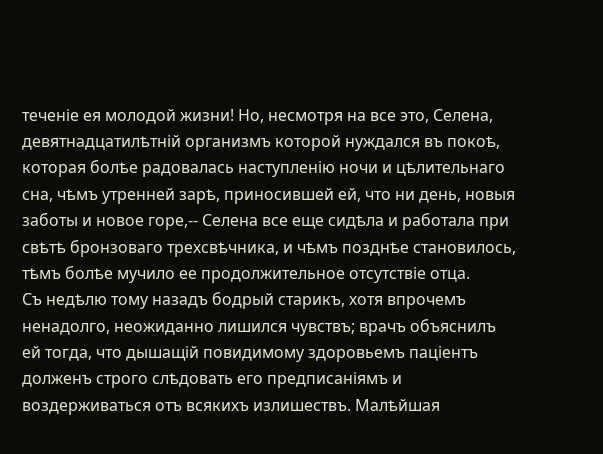теченіе ея молодой жизни! Но, несмотря на все это, Селена, девятнадцатилѣтній организмъ которой нуждался въ покоѣ, которая болѣе радовалась наступленію ночи и цѣлительнаго сна, чѣмъ утренней зарѣ, приносившей ей, что ни день, новыя заботы и новое горе,-- Селена все еще сидѣла и работала при свѣтѣ бронзоваго трехсвѣчника, и чѣмъ позднѣе становилось, тѣмъ болѣе мучило ее продолжительное отсутствіе отца.
Съ недѣлю тому назадъ бодрый старикъ, хотя впрочемъ ненадолго, неожиданно лишился чувствъ; врачъ объяснилъ ей тогда, что дышащій повидимому здоровьемъ паціентъ долженъ строго слѣдовать его предписаніямъ и воздерживаться отъ всякихъ излишествъ. Малѣйшая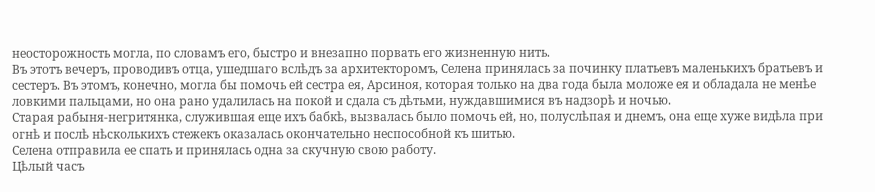неосторожность могла, по словамъ его, быстро и внезапно порвать его жизненную нить.
Въ этотъ вечеръ, проводивъ отца, ушедшаго вслѣдъ за архитекторомъ, Селена принялась за починку платьевъ маленькихъ братьевъ и сестеръ. Въ этомъ, конечно, могла бы помочь ей сестра ея, Арсиноя, которая только на два года была моложе ея и обладала не менѣе ловкими пальцами, но она рано удалилась на покой и сдала съ дѣтьми, нуждавшимися въ надзорѣ и ночью.
Старая рабыня-негритянка, служившая еще ихъ бабкѣ, вызвалась было помочь ей, но, полуслѣпая и днемъ, она еще хуже видѣла при огнѣ и послѣ нѣсколькихъ стежекъ оказалась окончательно неспособной къ шитью.
Селена отправила ее спать и принялась одна за скучную свою работу.
Цѣлый часъ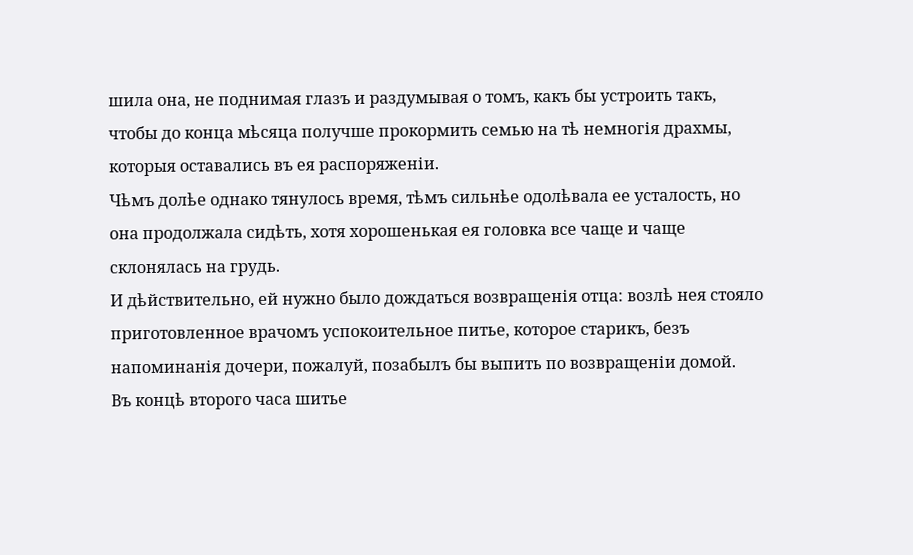шила она, не поднимая глазъ и раздумывая о томъ, какъ бы устроить такъ, чтобы до конца мѣсяца получше прокормить семью на тѣ немногія драхмы, которыя оставались въ ея распоряженіи.
Чѣмъ долѣе однако тянулось время, тѣмъ сильнѣе одолѣвала ее усталость, но она продолжала сидѣть, хотя хорошенькая ея головка все чаще и чаще склонялась на грудь.
И дѣйствительно, ей нужно было дождаться возвращенія отца: возлѣ нея стояло приготовленное врачомъ успокоительное питье, которое старикъ, безъ напоминанія дочери, пожалуй, позабылъ бы выпить по возвращеніи домой.
Въ концѣ второго часа шитье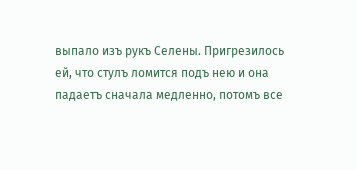выпало изъ рукъ Селены. Пригрезилось ей, что стулъ ломится подъ нею и она падаетъ сначала медленно, потомъ все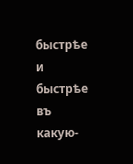быстрѣе и быстрѣе въ какую-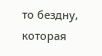то бездну, которая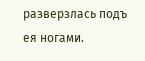разверзлась подъ ея ногами.